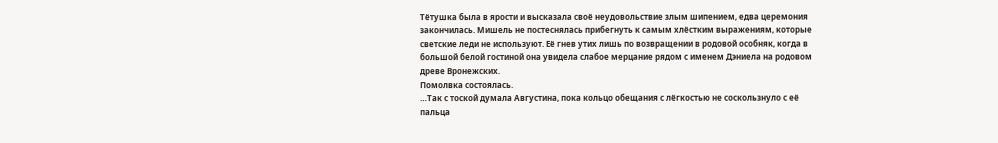Тётушка была в ярости и высказала своё неудовольствие злым шипением, едва церемония закончилась. Мишель не постеснялась прибегнуть к самым хлёстким выражениям, которые светские леди не используют. Её гнев утих лишь по возвращении в родовой особняк, когда в большой белой гостиной она увидела слабое мерцание рядом с именем Дэниела на родовом древе Вронежских.
Помолвка состоялась.
…Так с тоской думала Августина, пока кольцо обещания с лёгкостью не соскользнуло с её пальца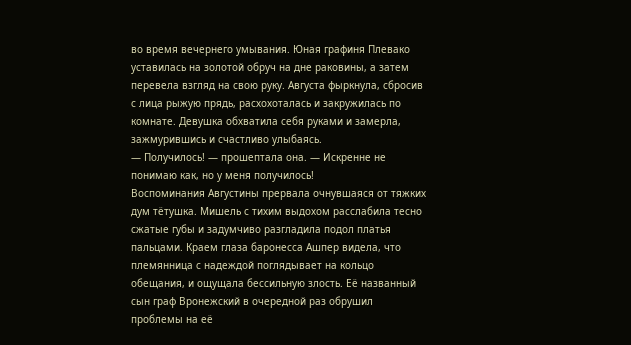во время вечернего умывания. Юная графиня Плевако уставилась на золотой обруч на дне раковины, а затем перевела взгляд на свою руку. Августа фыркнула, сбросив с лица рыжую прядь, расхохоталась и закружилась по комнате. Девушка обхватила себя руками и замерла, зажмурившись и счастливо улыбаясь.
— Получилось! — прошептала она. — Искренне не понимаю как, но у меня получилось!
Воспоминания Августины прервала очнувшаяся от тяжких дум тётушка. Мишель с тихим выдохом расслабила тесно сжатые губы и задумчиво разгладила подол платья пальцами. Краем глаза баронесса Ашпер видела, что племянница с надеждой поглядывает на кольцо обещания, и ощущала бессильную злость. Её названный сын граф Вронежский в очередной раз обрушил проблемы на её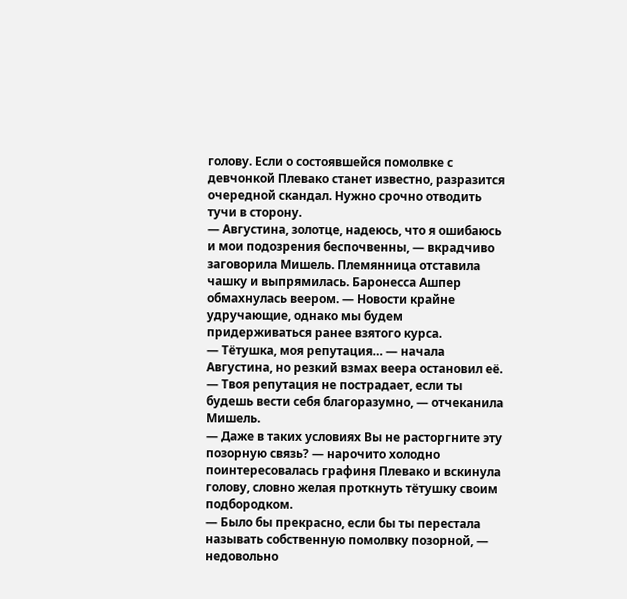голову. Если о состоявшейся помолвке с девчонкой Плевако станет известно, разразится очередной скандал. Нужно срочно отводить тучи в сторону.
— Августина, золотце, надеюсь, что я ошибаюсь и мои подозрения беспочвенны, — вкрадчиво заговорила Мишель. Племянница отставила чашку и выпрямилась. Баронесса Ашпер обмахнулась веером. — Новости крайне удручающие, однако мы будем придерживаться ранее взятого курса.
— Тётушка, моя репутация… — начала Августина, но резкий взмах веера остановил её.
— Твоя репутация не пострадает, если ты будешь вести себя благоразумно, — отчеканила Мишель.
— Даже в таких условиях Вы не расторгните эту позорную связь? — нарочито холодно поинтересовалась графиня Плевако и вскинула голову, словно желая проткнуть тётушку своим подбородком.
— Было бы прекрасно, если бы ты перестала называть собственную помолвку позорной, — недовольно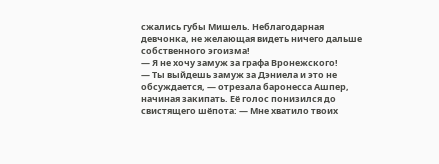сжались губы Мишель. Неблагодарная девчонка, не желающая видеть ничего дальше собственного эгоизма!
— Я не хочу замуж за графа Вронежского!
— Ты выйдешь замуж за Дэниела и это не обсуждается, — отрезала баронесса Ашпер, начиная закипать. Её голос понизился до свистящего шёпота: — Мне хватило твоих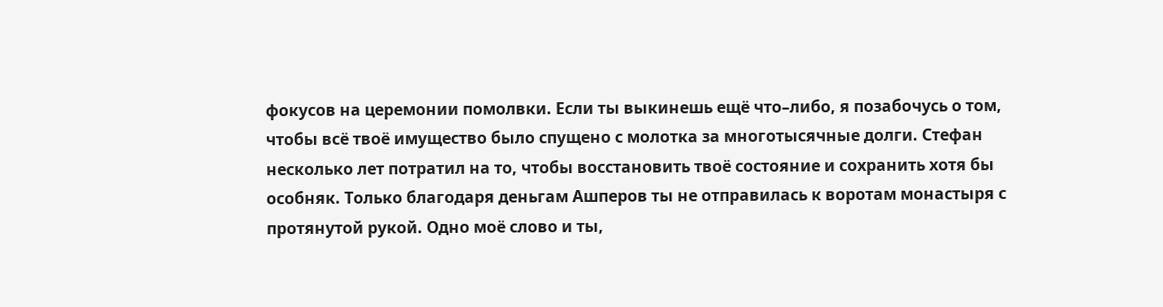фокусов на церемонии помолвки. Если ты выкинешь ещё что–либо, я позабочусь о том, чтобы всё твоё имущество было спущено с молотка за многотысячные долги. Стефан несколько лет потратил на то, чтобы восстановить твоё состояние и сохранить хотя бы особняк. Только благодаря деньгам Ашперов ты не отправилась к воротам монастыря с протянутой рукой. Одно моё слово и ты,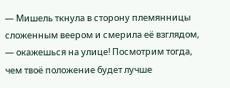— Мишель ткнула в сторону племянницы сложенным веером и смерила её взглядом, — окажешься на улице! Посмотрим тогда, чем твоё положение будет лучше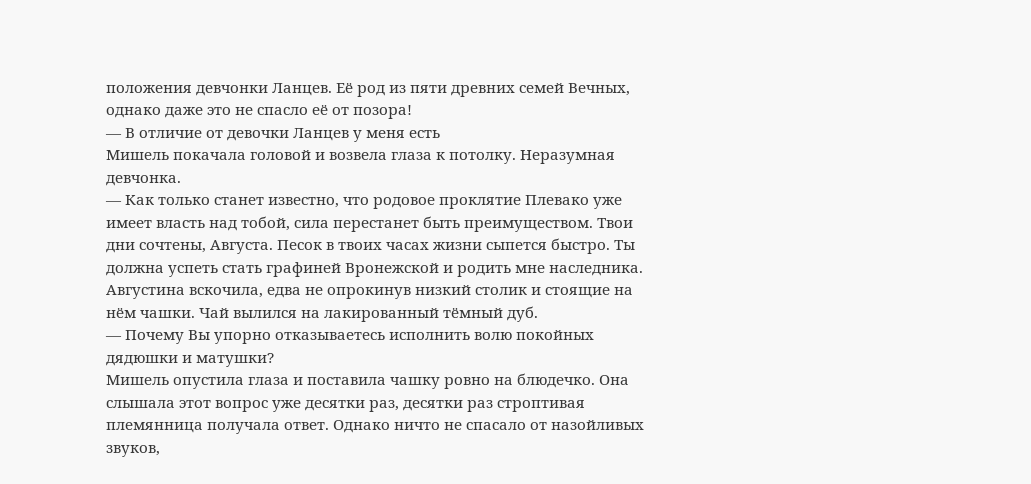положения девчонки Ланцев. Её род из пяти древних семей Вечных, однако даже это не спасло её от позора!
— В отличие от девочки Ланцев у меня есть
Мишель покачала головой и возвела глаза к потолку. Неразумная девчонка.
— Как только станет известно, что родовое проклятие Плевако уже имеет власть над тобой, сила перестанет быть преимуществом. Твои дни сочтены, Августа. Песок в твоих часах жизни сыпется быстро. Ты должна успеть стать графиней Вронежской и родить мне наследника.
Августина вскочила, едва не опрокинув низкий столик и стоящие на нём чашки. Чай вылился на лакированный тёмный дуб.
— Почему Вы упорно отказываетесь исполнить волю покойных дядюшки и матушки?
Мишель опустила глаза и поставила чашку ровно на блюдечко. Она слышала этот вопрос уже десятки раз, десятки раз строптивая племянница получала ответ. Однако ничто не спасало от назойливых звуков,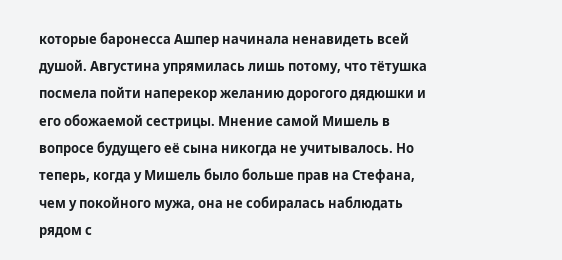которые баронесса Ашпер начинала ненавидеть всей душой. Августина упрямилась лишь потому, что тётушка посмела пойти наперекор желанию дорогого дядюшки и его обожаемой сестрицы. Мнение самой Мишель в вопросе будущего её сына никогда не учитывалось. Но теперь, когда у Мишель было больше прав на Стефана, чем у покойного мужа, она не собиралась наблюдать рядом с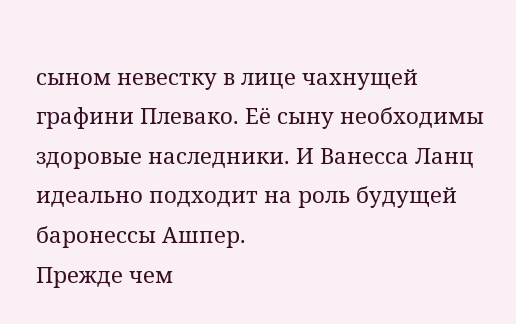сыном невестку в лице чахнущей графини Плевако. Её сыну необходимы здоровые наследники. И Ванесса Ланц идеально подходит на роль будущей баронессы Ашпер.
Прежде чем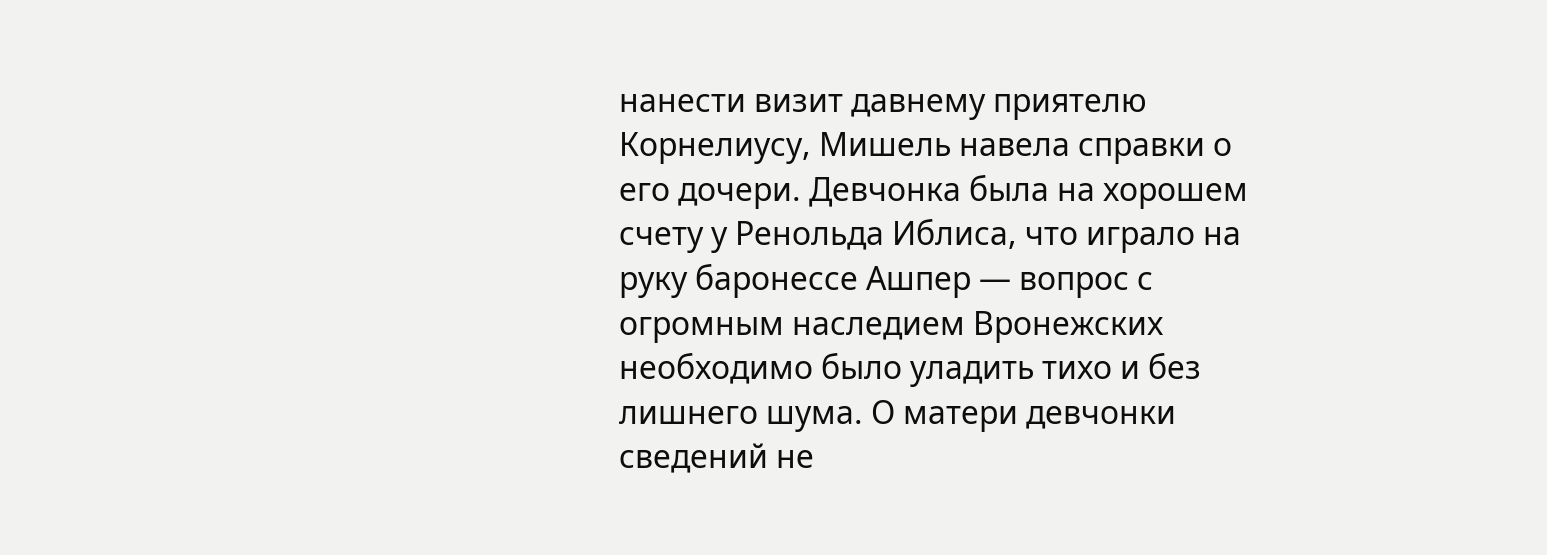нанести визит давнему приятелю Корнелиусу, Мишель навела справки о его дочери. Девчонка была на хорошем счету у Ренольда Иблиса, что играло на руку баронессе Ашпер — вопрос с огромным наследием Вронежских необходимо было уладить тихо и без лишнего шума. О матери девчонки сведений не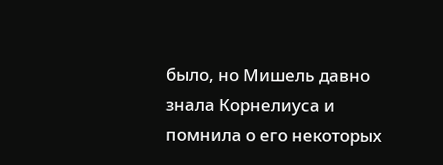было, но Мишель давно знала Корнелиуса и помнила о его некоторых